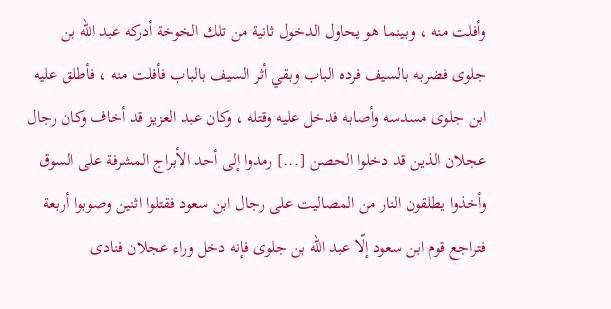وأفلت منه ، وبينما هو يحاول الدخول ثانية من تلك الخوخة أدركه عبد الله بن جلوى فضربه بالسيف فرده الباب وبقي أثر السيف بالباب فأفلت منه ، فأطلق عليه ابن جلوى مسدسه وأصابه فدخل عليه وقتله ، وكان عبد العزيز قد أخاف وكان رجال عجلان الذين قد دخلوا الحصن [...] رمدوا إلى أحد الأبراج المشرفة على السوق وأخذوا يطلقون النار من المصاليت على رجال ابن سعود فقتلوا اثنين وصوبوا أربعة فتراجع قوم ابن سعود إلّا عبد الله بن جلوى فإنه دخل وراء عجلان فنادى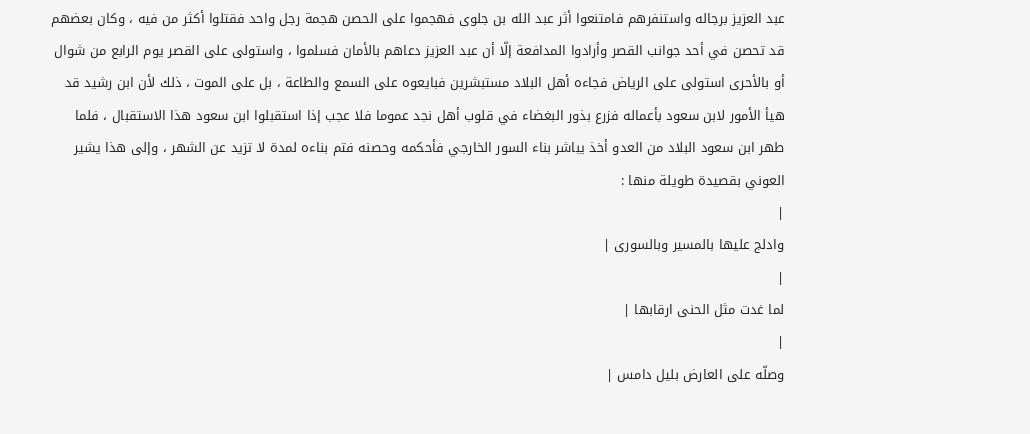عبد العزيز برجاله واستنفرهم فامتنعوا أثر عبد الله بن جلوى فهجموا على الحصن هجمة رجل واحد فقتلوا أكثر من فيه ، وكان بعضهم قد تحصن في أحد جوانب القصر وأرادوا المدافعة إلّا أن عبد العزيز دعاهم بالأمان فسلموا ، واستولى على القصر يوم الرابع من شوال أو بالأحرى استولى على الرياض فجاءه أهل البلاد مستبشرين فبايعوه على السمع والطاعة ، بل على الموت ، ذلك لأن ابن رشيد قد هيأ الأمور لابن سعود بأعماله فزرع بذور البغضاء في قلوب أهل نجد عموما فلا عجب إذا استقبلوا ابن سعود هذا الاستقبال ، فلما طهر ابن سعود البلاد من العدو أخذ يباشر بناء السور الخارجي فأحكمه وحصنه فتم بناءه لمدة لا تزيد عن الشهر ، وإلى هذا يشير العوني بقصيدة طويلة منها :
|
وادلج عليها بالمسير وبالسورى |
|
لما غدت مثل الحنى ارقابها |
|
وصلّه على العارض بليل دامس |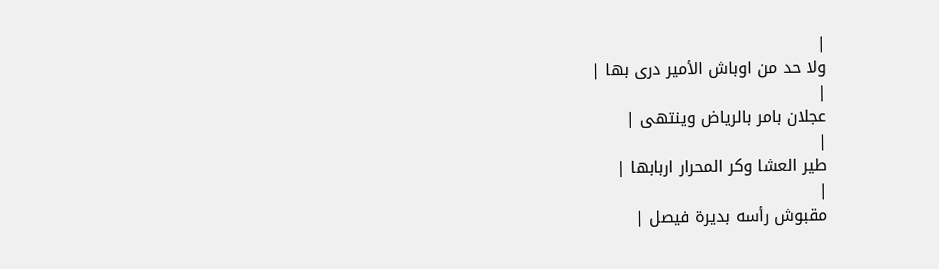|
ولا حد من اوباش الأمير درى بها |
|
عجلان بامر بالرياض وينتهى |
|
طير العشا وكر المحرار اربابها |
|
مقبوش رأسه بديرة فيصل |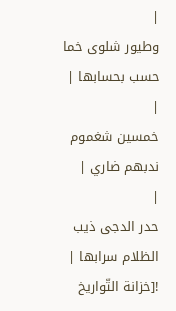|
وطيور شلوى خما حسب بحسابها |
|
خمسين شغموم ندبهم ضاري |
|
حدر الدجى ذيب الظلام سرابها |
![خزانة التّواريخ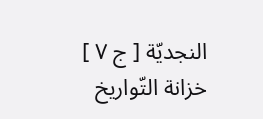النجديّة [ ج ٧ ] خزانة التّواريخ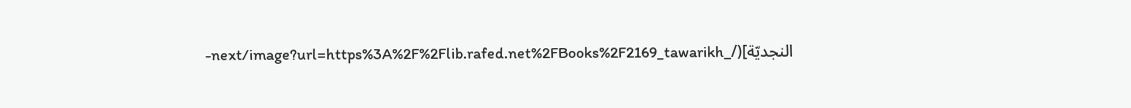النجديّة](/_next/image?url=https%3A%2F%2Flib.rafed.net%2FBooks%2F2169_tawarikh-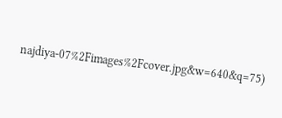najdiya-07%2Fimages%2Fcover.jpg&w=640&q=75)